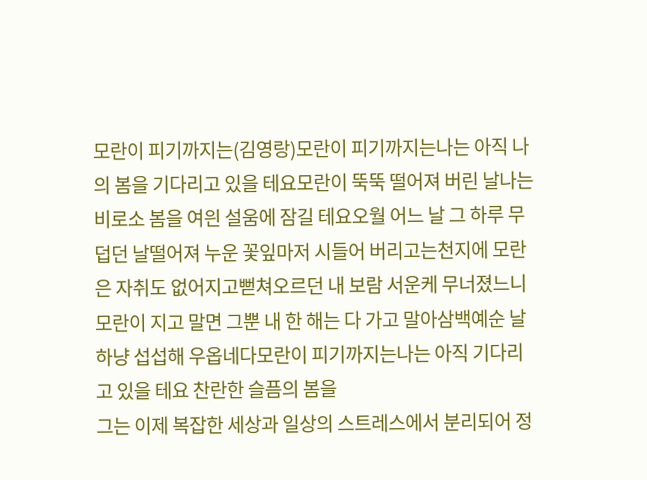모란이 피기까지는(김영랑)모란이 피기까지는나는 아직 나의 봄을 기다리고 있을 테요모란이 뚝뚝 떨어져 버린 날나는 비로소 봄을 여읜 설움에 잠길 테요오월 어느 날 그 하루 무덥던 날떨어져 누운 꽃잎마저 시들어 버리고는천지에 모란은 자취도 없어지고뻗쳐오르던 내 보람 서운케 무너졌느니모란이 지고 말면 그뿐 내 한 해는 다 가고 말아삼백예순 날 하냥 섭섭해 우옵네다모란이 피기까지는나는 아직 기다리고 있을 테요 찬란한 슬픔의 봄을
그는 이제 복잡한 세상과 일상의 스트레스에서 분리되어 정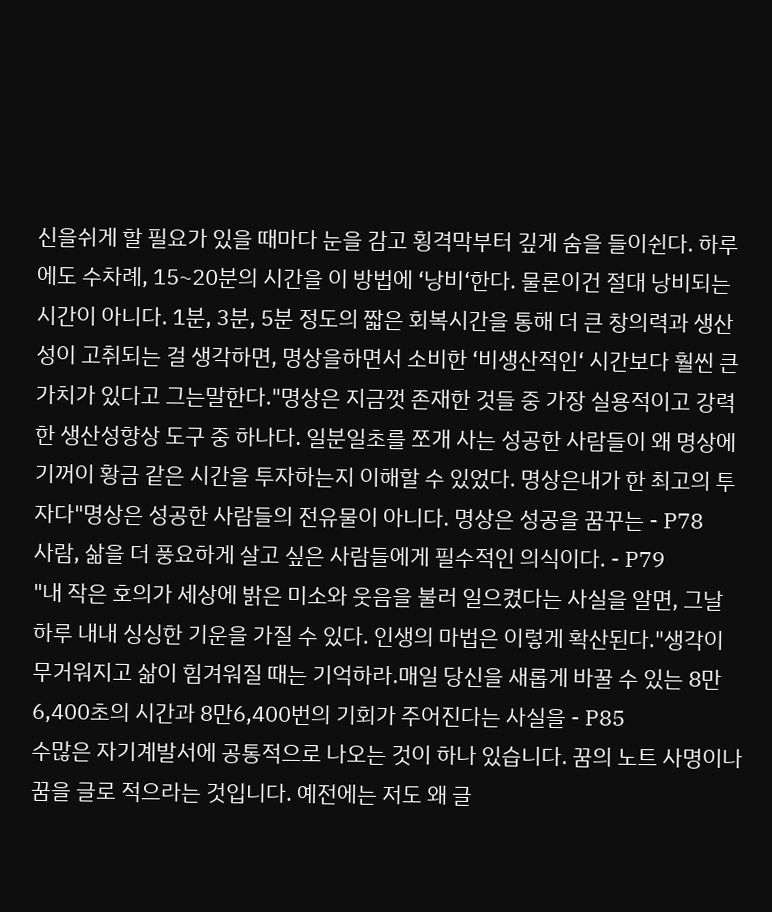신을쉬게 할 필요가 있을 때마다 눈을 감고 횡격막부터 깊게 숨을 들이쉰다. 하루에도 수차례, 15~20분의 시간을 이 방법에 ‘낭비‘한다. 물론이건 절대 낭비되는 시간이 아니다. 1분, 3분, 5분 정도의 짧은 회복시간을 통해 더 큰 창의력과 생산성이 고취되는 걸 생각하면, 명상을하면서 소비한 ‘비생산적인‘ 시간보다 훨씬 큰 가치가 있다고 그는말한다."명상은 지금껏 존재한 것들 중 가장 실용적이고 강력한 생산성향상 도구 중 하나다. 일분일초를 쪼개 사는 성공한 사람들이 왜 명상에 기꺼이 황금 같은 시간을 투자하는지 이해할 수 있었다. 명상은내가 한 최고의 투자다"명상은 성공한 사람들의 전유물이 아니다. 명상은 성공을 꿈꾸는 - P78
사람, 삶을 더 풍요하게 살고 싶은 사람들에게 필수적인 의식이다. - P79
"내 작은 호의가 세상에 밝은 미소와 웃음을 불러 일으켰다는 사실을 알면, 그날 하루 내내 싱싱한 기운을 가질 수 있다. 인생의 마법은 이렇게 확산된다."생각이 무거워지고 삶이 힘겨워질 때는 기억하라.매일 당신을 새롭게 바꿀 수 있는 8만 6,400초의 시간과 8만6,400번의 기회가 주어진다는 사실을 - P85
수많은 자기계발서에 공통적으로 나오는 것이 하나 있습니다. 꿈의 노트 사명이나 꿈을 글로 적으라는 것입니다. 예전에는 저도 왜 글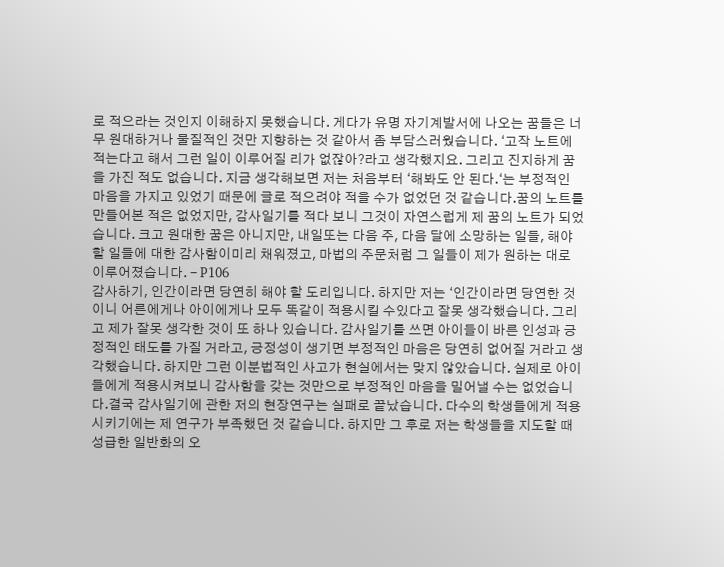로 적으라는 것인지 이해하지 못했습니다. 게다가 유명 자기계발서에 나오는 꿈들은 너무 원대하거나 물질적인 것만 지향하는 것 같아서 좀 부담스러웠습니다. ‘고작 노트에 적는다고 해서 그런 일이 이루어질 리가 없잖아?라고 생각했지요. 그리고 진지하게 꿈을 가진 적도 없습니다. 지금 생각해보면 저는 처음부터 ‘해봐도 안 된다.‘는 부정적인 마음을 가지고 있었기 때문에 글로 적으려야 적을 수가 없었던 것 같습니다.꿈의 노트를 만들어본 적은 없었지만, 감사일기를 적다 보니 그것이 자연스럽게 제 꿈의 노트가 되었습니다. 크고 원대한 꿈은 아니지만, 내일또는 다음 주, 다음 달에 소망하는 일들, 해야 할 일들에 대한 감사함이미리 채워졌고, 마법의 주문처럼 그 일들이 제가 원하는 대로 이루어졌습니다. - P106
감사하기, 인간이라면 당연히 해야 할 도리입니다. 하지만 저는 ‘인간이라면 당연한 것이니 어른에게나 아이에게나 모두 똑같이 적용시킬 수있다고 잘못 생각했습니다. 그리고 제가 잘못 생각한 것이 또 하나 있습니다. 감사일기를 쓰면 아이들이 바른 인성과 긍정적인 태도를 가질 거라고, 긍정성이 생기면 부정적인 마음은 당연히 없어질 거라고 생각했습니다. 하지만 그런 이분법적인 사고가 현실에서는 맞지 않았습니다. 실제로 아이들에게 적용시켜보니 감사함을 갖는 것만으로 부정적인 마음을 밀어낼 수는 없었습니다.결국 감사일기에 관한 저의 현장연구는 실패로 끝났습니다. 다수의 학생들에게 적용시키기에는 제 연구가 부족했던 것 같습니다. 하지만 그 후로 저는 학생들을 지도할 때 성급한 일반화의 오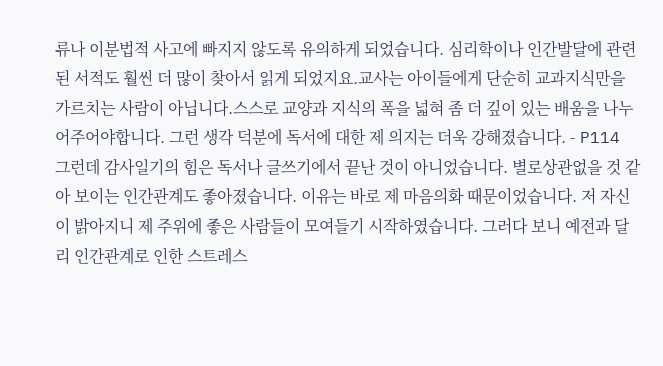류나 이분법적 사고에 빠지지 않도록 유의하게 되었습니다. 심리학이나 인간발달에 관련된 서적도 훨씬 더 많이 찾아서 읽게 되었지요.교사는 아이들에게 단순히 교과지식만을 가르치는 사람이 아닙니다.스스로 교양과 지식의 폭을 넓혀 좀 더 깊이 있는 배움을 나누어주어야합니다. 그런 생각 덕분에 독서에 대한 제 의지는 더욱 강해졌습니다. - P114
그런데 감사일기의 힘은 독서나 글쓰기에서 끝난 것이 아니었습니다. 별로상관없을 것 같아 보이는 인간관계도 좋아졌습니다. 이유는 바로 제 마음의화 때문이었습니다. 저 자신이 밝아지니 제 주위에 좋은 사람들이 모여들기 시작하였습니다. 그러다 보니 예전과 달리 인간관계로 인한 스트레스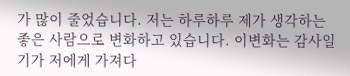가 많이 줄었습니다. 저는 하루하루 제가 생각하는 좋은 사람으로 변화하고 있습니다. 이변화는 감사일기가 저에게 가져다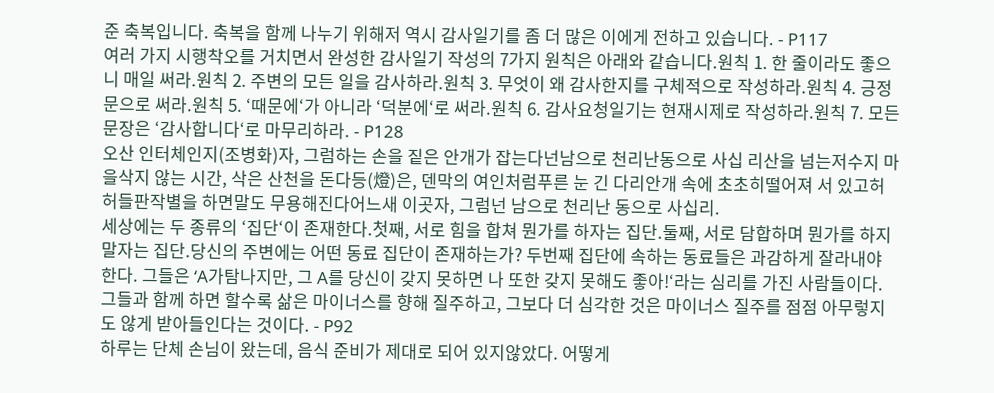준 축복입니다. 축복을 함께 나누기 위해저 역시 감사일기를 좀 더 많은 이에게 전하고 있습니다. - P117
여러 가지 시행착오를 거치면서 완성한 감사일기 작성의 7가지 원칙은 아래와 같습니다.원칙 1. 한 줄이라도 좋으니 매일 써라.원칙 2. 주변의 모든 일을 감사하라.원칙 3. 무엇이 왜 감사한지를 구체적으로 작성하라.원칙 4. 긍정문으로 써라.원칙 5. ‘때문에‘가 아니라 ‘덕분에‘로 써라.원칙 6. 감사요청일기는 현재시제로 작성하라.원칙 7. 모든 문장은 ‘감사합니다‘로 마무리하라. - P128
오산 인터체인지(조병화)자, 그럼하는 손을 짙은 안개가 잡는다넌남으로 천리난동으로 사십 리산을 넘는저수지 마을삭지 않는 시간, 삭은 산천을 돈다등(燈)은, 덴막의 여인처럼푸른 눈 긴 다리안개 속에 초초히떨어져 서 있고허허들판작별을 하면말도 무용해진다어느새 이곳자, 그럼넌 남으로 천리난 동으로 사십리.
세상에는 두 종류의 ‘집단‘이 존재한다.첫째, 서로 힘을 합쳐 뭔가를 하자는 집단.둘째, 서로 담합하며 뭔가를 하지 말자는 집단.당신의 주변에는 어떤 동료 집단이 존재하는가? 두번째 집단에 속하는 동료들은 과감하게 잘라내야 한다. 그들은 ‘A가탐나지만, 그 A를 당신이 갖지 못하면 나 또한 갖지 못해도 좋아!‘라는 심리를 가진 사람들이다. 그들과 함께 하면 할수록 삶은 마이너스를 향해 질주하고, 그보다 더 심각한 것은 마이너스 질주를 점점 아무렇지도 않게 받아들인다는 것이다. - P92
하루는 단체 손님이 왔는데, 음식 준비가 제대로 되어 있지않았다. 어떻게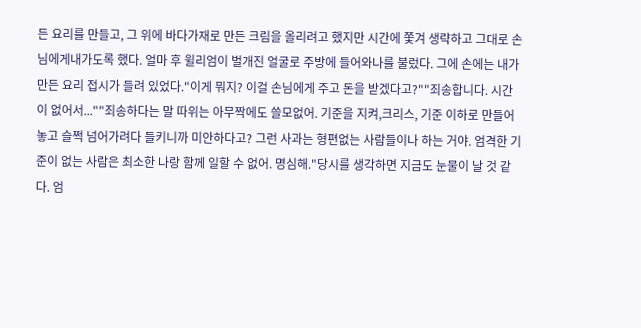든 요리를 만들고, 그 위에 바다가재로 만든 크림을 올리려고 했지만 시간에 쫓겨 생략하고 그대로 손님에게내가도록 했다. 얼마 후 윌리엄이 벌개진 얼굴로 주방에 들어와나를 불렀다. 그에 손에는 내가 만든 요리 접시가 들려 있었다."이게 뭐지? 이걸 손님에게 주고 돈을 받겠다고?""죄송합니다. 시간이 없어서...""죄송하다는 말 따위는 아무짝에도 쓸모없어. 기준을 지켜,크리스, 기준 이하로 만들어놓고 슬쩍 넘어가려다 들키니까 미안하다고? 그런 사과는 형편없는 사람들이나 하는 거야. 엄격한 기준이 없는 사람은 최소한 나랑 함께 일할 수 없어. 명심해."당시를 생각하면 지금도 눈물이 날 것 같다. 엄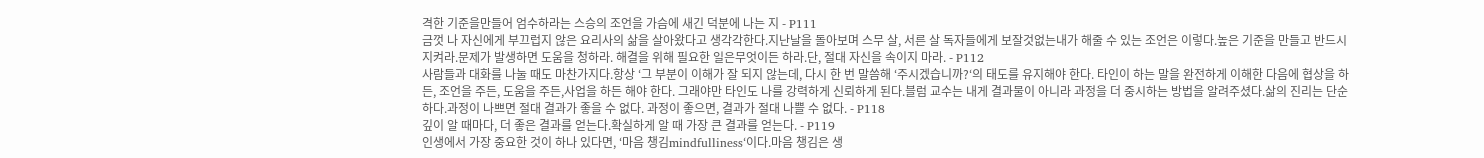격한 기준을만들어 엄수하라는 스승의 조언을 가슴에 새긴 덕분에 나는 지 - P111
금껏 나 자신에게 부끄럽지 않은 요리사의 삶을 살아왔다고 생각각한다.지난날을 돌아보며 스무 살, 서른 살 독자들에게 보잘것없는내가 해줄 수 있는 조언은 이렇다.높은 기준을 만들고 반드시 지켜라.문제가 발생하면 도움을 청하라. 해결을 위해 필요한 일은무엇이든 하라.단, 절대 자신을 속이지 마라. - P112
사람들과 대화를 나눌 때도 마찬가지다.항상 ‘그 부분이 이해가 잘 되지 않는데, 다시 한 번 말씀해 ‘주시겠습니까?‘의 태도를 유지해야 한다. 타인이 하는 말을 완전하게 이해한 다음에 협상을 하든, 조언을 주든, 도움을 주든,사업을 하든 해야 한다. 그래야만 타인도 나를 강력하게 신뢰하게 된다.블럼 교수는 내게 결과물이 아니라 과정을 더 중시하는 방법을 알려주셨다.삶의 진리는 단순하다.과정이 나쁘면 절대 결과가 좋을 수 없다. 과정이 좋으면, 결과가 절대 나쁠 수 없다. - P118
깊이 알 때마다, 더 좋은 결과를 얻는다.확실하게 알 때 가장 큰 결과를 얻는다. - P119
인생에서 가장 중요한 것이 하나 있다면, ‘마음 챙김mindfulliness‘이다.마음 챙김은 생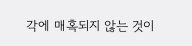각에 매혹되지 않는 것이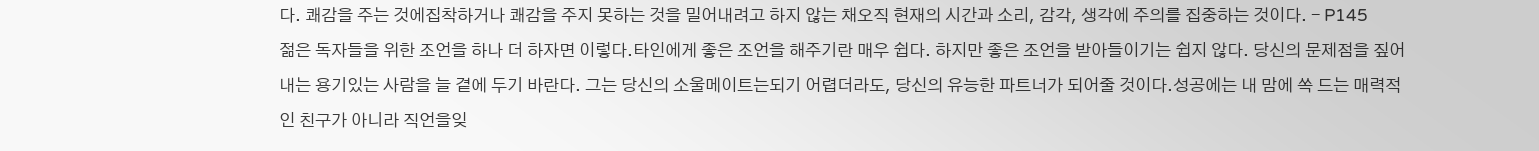다. 쾌감을 주는 것에집착하거나 쾌감을 주지 못하는 것을 밀어내려고 하지 않는 채오직 현재의 시간과 소리, 감각, 생각에 주의를 집중하는 것이다. - P145
젊은 독자들을 위한 조언을 하나 더 하자면 이렇다.타인에게 좋은 조언을 해주기란 매우 쉽다. 하지만 좋은 조언을 받아들이기는 쉽지 않다. 당신의 문제점을 짚어내는 용기있는 사람을 늘 곁에 두기 바란다. 그는 당신의 소울메이트는되기 어렵더라도, 당신의 유능한 파트너가 되어줄 것이다.성공에는 내 맘에 쏙 드는 매력적인 친구가 아니라 직언을잊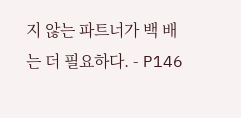지 않는 파트너가 백 배는 더 필요하다. - P146